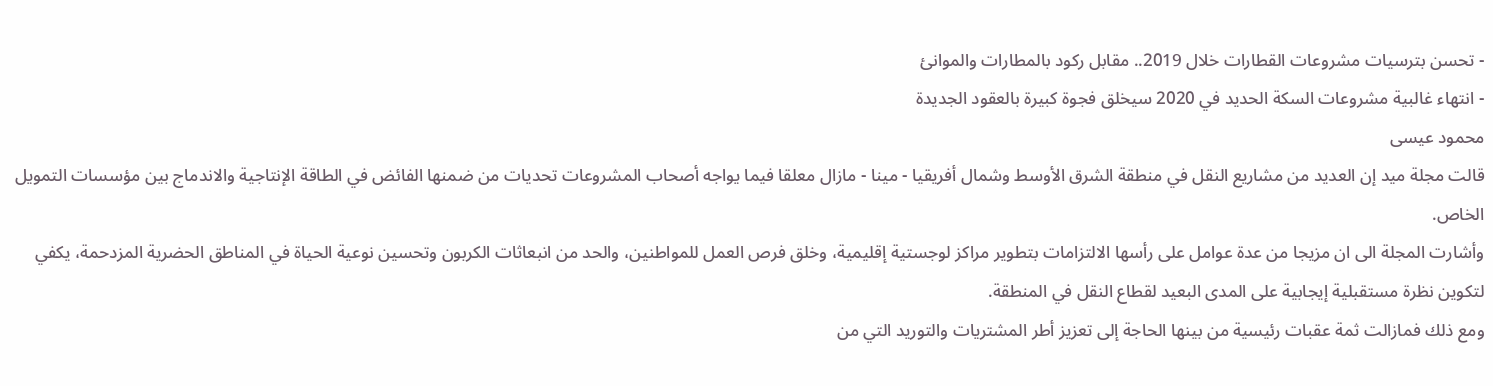- تحسن بترسيات مشروعات القطارات خلال 2019.. مقابل ركود بالمطارات والموانئ
- انتهاء غالبية مشروعات السكة الحديد في 2020 سيخلق فجوة كبيرة بالعقود الجديدة
محمود عيسى
قالت مجلة ميد إن العديد من مشاريع النقل في منطقة الشرق الأوسط وشمال أفريقيا - مينا - مازال معلقا فيما يواجه أصحاب المشروعات تحديات من ضمنها الفائض في الطاقة الإنتاجية والاندماج بين مؤسسات التمويل الخاص.
وأشارت المجلة الى ان مزيجا من عدة عوامل على رأسها الالتزامات بتطوير مراكز لوجستية إقليمية، وخلق فرص العمل للمواطنين، والحد من انبعاثات الكربون وتحسين نوعية الحياة في المناطق الحضرية المزدحمة، يكفي لتكوين نظرة مستقبلية إيجابية على المدى البعيد لقطاع النقل في المنطقة.
ومع ذلك فمازالت ثمة عقبات رئيسية من بينها الحاجة إلى تعزيز أطر المشتريات والتوريد التي من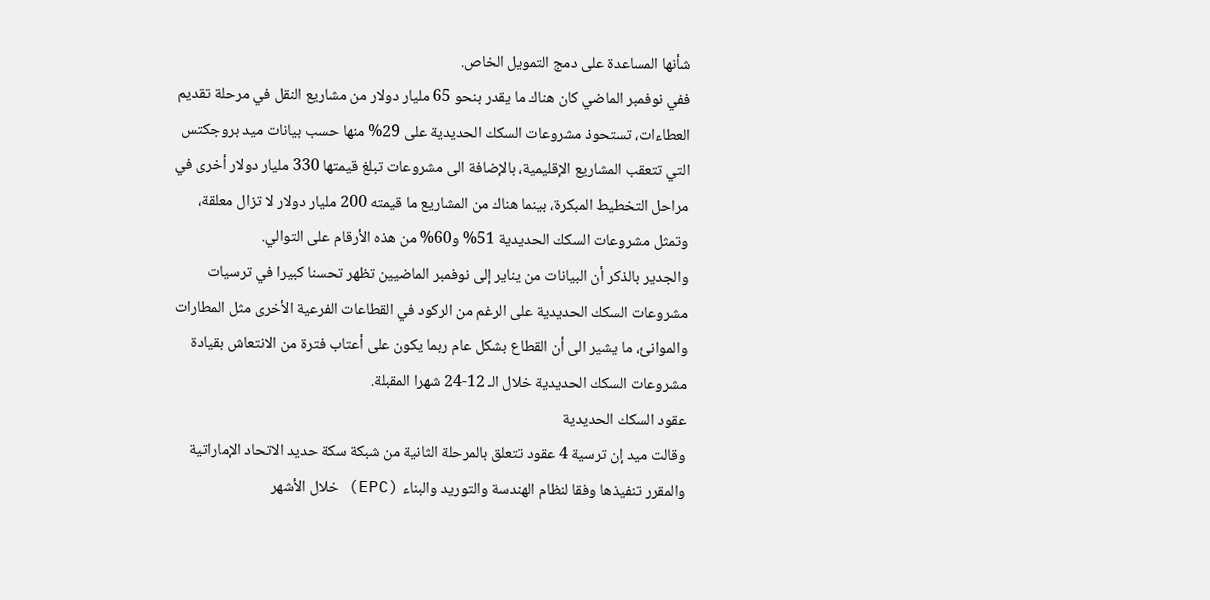شأنها المساعدة على دمج التمويل الخاص.
ففي نوفمبر الماضي كان هناك ما يقدر بنحو 65 مليار دولار من مشاريع النقل في مرحلة تقديم العطاءات، تستحوذ مشروعات السكك الحديدية على 29% منها حسب بيانات ميد بروجكتس التي تتعقب المشاريع الإقليمية، بالإضافة الى مشروعات تبلغ قيمتها 330 مليار دولار أخرى في مراحل التخطيط المبكرة، بينما هناك من المشاريع ما قيمته 200 مليار دولار لا تزال معلقة، وتمثل مشروعات السكك الحديدية 51% و60% من هذه الأرقام على التوالي.
والجدير بالذكر أن البيانات من يناير إلى نوفمبر الماضيين تظهر تحسنا كبيرا في ترسيات مشروعات السكك الحديدية على الرغم من الركود في القطاعات الفرعية الأخرى مثل المطارات والموانئ، ما يشير الى أن القطاع بشكل عام ربما يكون على أعتاب فترة من الانتعاش بقيادة مشروعات السكك الحديدية خلال الـ 12-24 شهرا المقبلة.
عقود السكك الحديدية
وقالت ميد إن ترسية 4 عقود تتعلق بالمرحلة الثانية من شبكة سكة حديد الاتحاد الإماراتية والمقرر تنفيذها وفقا لنظام الهندسة والتوريد والبناء (EPC) خلال الأشهر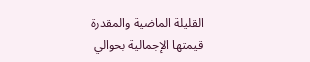القليلة الماضية والمقدرة قيمتها الإجمالية بحوالي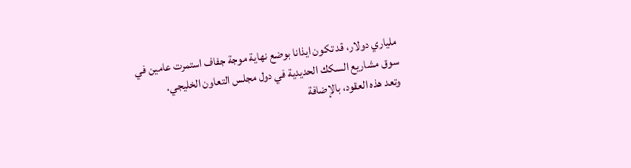ملياري دولار، قد تكون ايذانا بوضع نهاية موجة جفاف استمرت عامين في سوق مشاريع السكك الحديدية في دول مجلس التعاون الخليجي.
وتعد هذه العقود، بالإضافة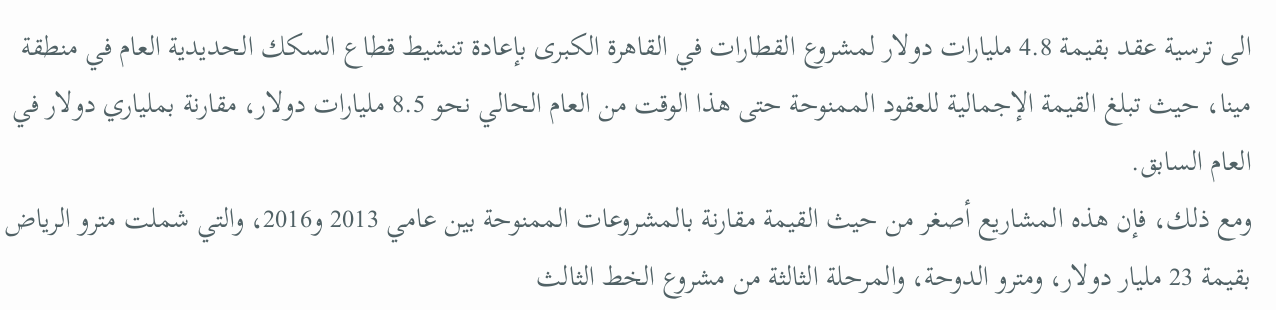الى ترسية عقد بقيمة 4.8 مليارات دولار لمشروع القطارات في القاهرة الكبرى بإعادة تنشيط قطاع السكك الحديدية العام في منطقة مينا، حيث تبلغ القيمة الإجمالية للعقود الممنوحة حتى هذا الوقت من العام الحالي نحو 8.5 مليارات دولار، مقارنة بملياري دولار في العام السابق.
ومع ذلك، فإن هذه المشاريع أصغر من حيث القيمة مقارنة بالمشروعات الممنوحة بين عامي 2013 و2016، والتي شملت مترو الرياض بقيمة 23 مليار دولار، ومترو الدوحة، والمرحلة الثالثة من مشروع الخط الثالث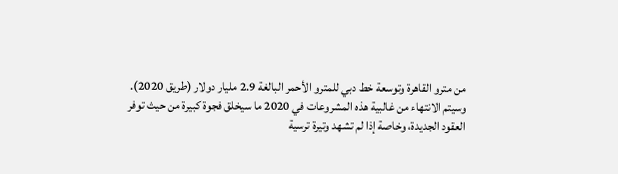من مترو القاهرة وتوسعة خط دبي للمترو الأحمر البالغة 2.9 مليار دولار (طريق 2020).
وسيتم الانتهاء من غالبية هذه المشروعات في 2020 ما سيخلق فجوة كبيرة من حيث توفر العقود الجديدة، وخاصة إذا لم تشهد وتيرة ترسية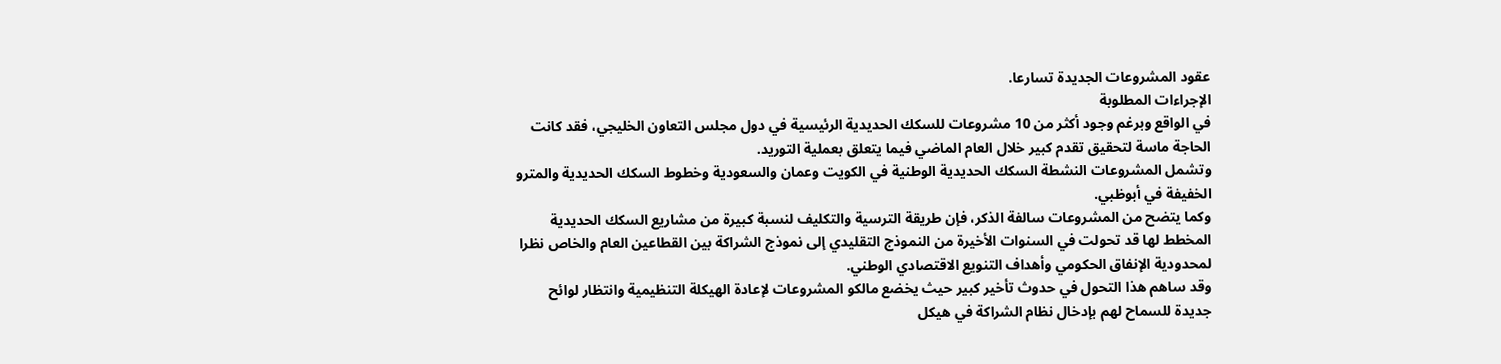عقود المشروعات الجديدة تسارعا.
الإجراءات المطلوبة
في الواقع وبرغم وجود أكثر من 10 مشروعات للسكك الحديدية الرئيسية في دول مجلس التعاون الخليجي، فقد كانت الحاجة ماسة لتحقيق تقدم كبير خلال العام الماضي فيما يتعلق بعملية التوريد.
وتشمل المشروعات النشطة السكك الحديدية الوطنية في الكويت وعمان والسعودية وخطوط السكك الحديدية والمترو الخفيفة في أبوظبي.
وكما يتضح من المشروعات سالفة الذكر، فإن طريقة الترسية والتكليف لنسبة كبيرة من مشاريع السكك الحديدية المخطط لها قد تحولت في السنوات الأخيرة من النموذج التقليدي إلى نموذج الشراكة بين القطاعين العام والخاص نظرا لمحدودية الإنفاق الحكومي وأهداف التنويع الاقتصادي الوطني.
وقد ساهم هذا التحول في حدوث تأخير كبير حيث يخضع مالكو المشروعات لإعادة الهيكلة التنظيمية وانتظار لوائح جديدة للسماح لهم بإدخال نظام الشراكة في هيكل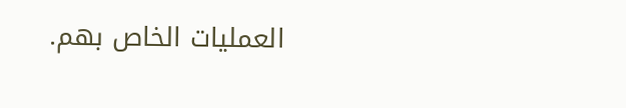العمليات الخاص بهم.